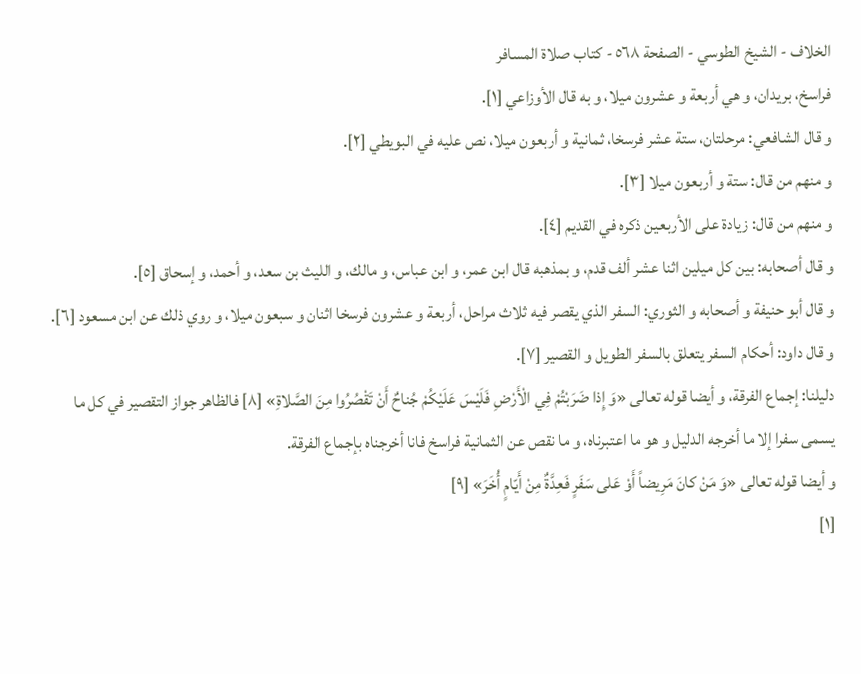الخلاف - الشيخ الطوسي - الصفحة ٥٦٨ - كتاب صلاة المسافر
فراسخ، بريدان، و هي أربعة و عشرون ميلا، و به قال الأوزاعي [١].
و قال الشافعي: مرحلتان، ستة عشر فرسخا، ثمانية و أربعون ميلا، نص عليه في البويطي [٢].
و منهم من قال: ستة و أربعون ميلا [٣].
و منهم من قال: زيادة على الأربعين ذكره في القديم [٤].
و قال أصحابه: بين كل ميلين اثنا عشر ألف قدم، و بمذهبه قال ابن عمر، و ابن عباس، و مالك، و الليث بن سعد، و أحمد، و إسحاق [٥].
و قال أبو حنيفة و أصحابه و الثوري: السفر الذي يقصر فيه ثلاث مراحل، أربعة و عشرون فرسخا اثنان و سبعون ميلا، و روي ذلك عن ابن مسعود [٦].
و قال داود: أحكام السفر يتعلق بالسفر الطويل و القصير [٧].
دليلنا: إجماع الفرقة، و أيضا قوله تعالى «وَ إِذا ضَرَبْتُمْ فِي الْأَرْضِ فَلَيْسَ عَلَيْكُمْ جُناحٌ أَنْ تَقْصُرُوا مِنَ الصَّلاةِ» [٨] فالظاهر جواز التقصير في كل ما يسمى سفرا إلا ما أخرجه الدليل و هو ما اعتبرناه، و ما نقص عن الثمانية فراسخ فانا أخرجناه بإجماع الفرقة.
و أيضا قوله تعالى «وَ مَنْ كانَ مَرِيضاً أَوْ عَلى سَفَرٍ فَعِدَّةٌ مِنْ أَيّامٍ أُخَرَ» [٩]
[١]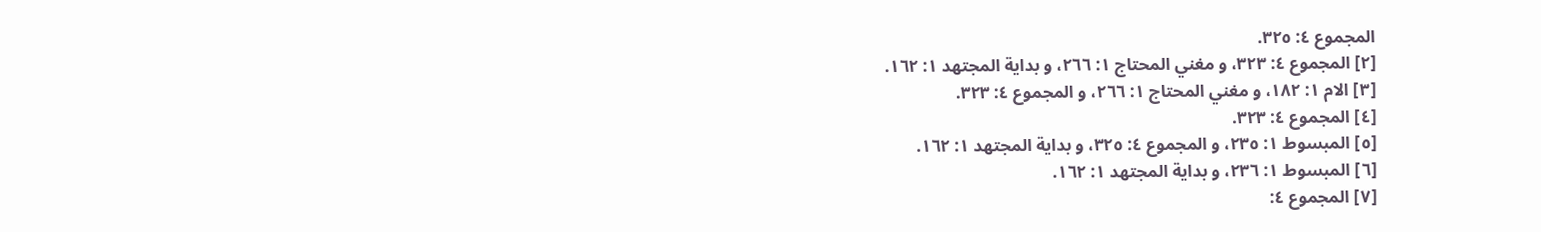المجموع ٤: ٣٢٥.
[٢] المجموع ٤: ٣٢٣، و مغني المحتاج ١: ٢٦٦، و بداية المجتهد ١: ١٦٢.
[٣] الام ١: ١٨٢، و مغني المحتاج ١: ٢٦٦، و المجموع ٤: ٣٢٣.
[٤] المجموع ٤: ٣٢٣.
[٥] المبسوط ١: ٢٣٥، و المجموع ٤: ٣٢٥، و بداية المجتهد ١: ١٦٢.
[٦] المبسوط ١: ٢٣٦، و بداية المجتهد ١: ١٦٢.
[٧] المجموع ٤: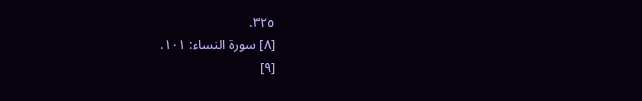٣٢٥.
[٨] سورة النساء: ١٠١.
[٩]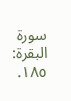سورة البقرة: ١٨٥.